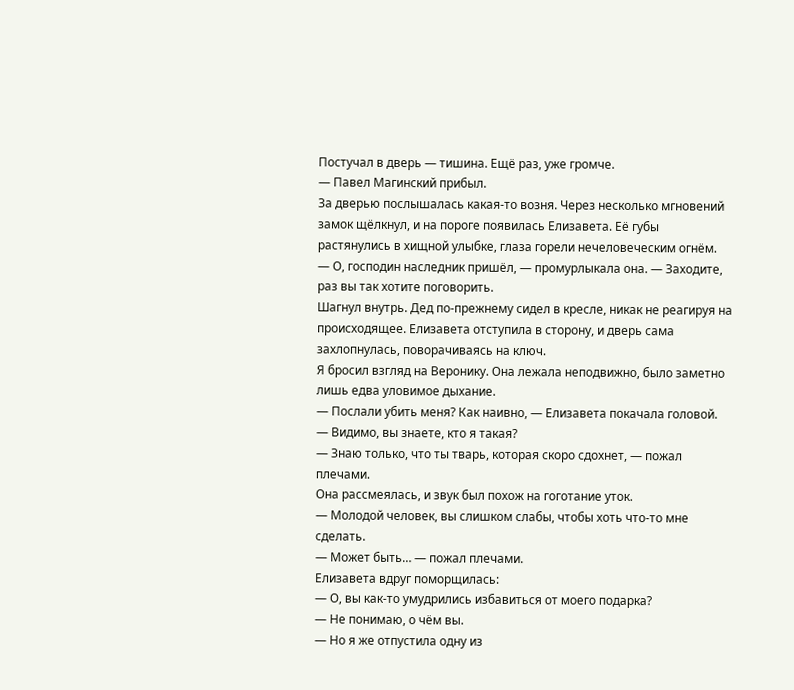Постучал в дверь — тишина. Ещё раз, уже громче.
— Павел Магинский прибыл.
За дверью послышалась какая-то возня. Через несколько мгновений замок щёлкнул, и на пороге появилась Елизавета. Её губы растянулись в хищной улыбке, глаза горели нечеловеческим огнём.
— О, господин наследник пришёл, — промурлыкала она. — Заходите, раз вы так хотите поговорить.
Шагнул внутрь. Дед по-прежнему сидел в кресле, никак не реагируя на происходящее. Елизавета отступила в сторону, и дверь сама захлопнулась, поворачиваясь на ключ.
Я бросил взгляд на Веронику. Она лежала неподвижно, было заметно лишь едва уловимое дыхание.
— Послали убить меня? Как наивно, — Елизавета покачала головой. — Видимо, вы знаете, кто я такая?
— Знаю только, что ты тварь, которая скоро сдохнет, — пожал плечами.
Она рассмеялась, и звук был похож на гоготание уток.
— Молодой человек, вы слишком слабы, чтобы хоть что-то мне сделать.
— Может быть… — пожал плечами.
Елизавета вдруг поморщилась:
— О, вы как-то умудрились избавиться от моего подарка?
— Не понимаю, о чём вы.
— Но я же отпустила одну из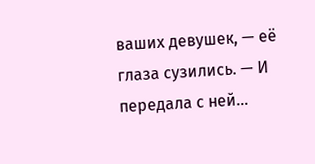ваших девушек, — её глаза сузились. — И передала с ней…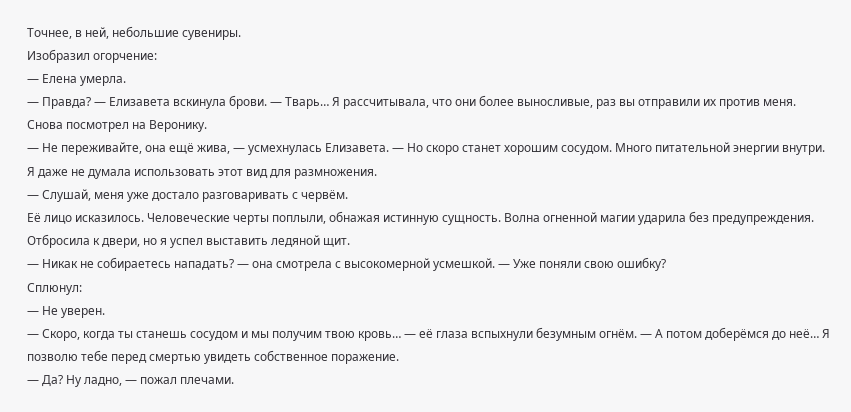Точнее, в ней, небольшие сувениры.
Изобразил огорчение:
— Елена умерла.
— Правда? — Елизавета вскинула брови. — Тварь… Я рассчитывала, что они более выносливые, раз вы отправили их против меня.
Снова посмотрел на Веронику.
— Не переживайте, она ещё жива, — усмехнулась Елизавета. — Но скоро станет хорошим сосудом. Много питательной энергии внутри. Я даже не думала использовать этот вид для размножения.
— Слушай, меня уже достало разговаривать с червём.
Её лицо исказилось. Человеческие черты поплыли, обнажая истинную сущность. Волна огненной магии ударила без предупреждения. Отбросила к двери, но я успел выставить ледяной щит.
— Никак не собираетесь нападать? — она смотрела с высокомерной усмешкой. — Уже поняли свою ошибку?
Сплюнул:
— Не уверен.
— Скоро, когда ты станешь сосудом и мы получим твою кровь… — её глаза вспыхнули безумным огнём. — А потом доберёмся до неё… Я позволю тебе перед смертью увидеть собственное поражение.
— Да? Ну ладно, — пожал плечами.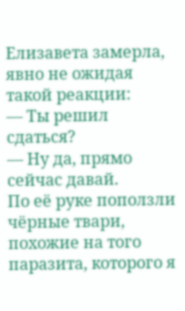Елизавета замерла, явно не ожидая такой реакции:
— Ты решил сдаться?
— Ну да, прямо сейчас давай.
По её руке поползли чёрные твари, похожие на того паразита, которого я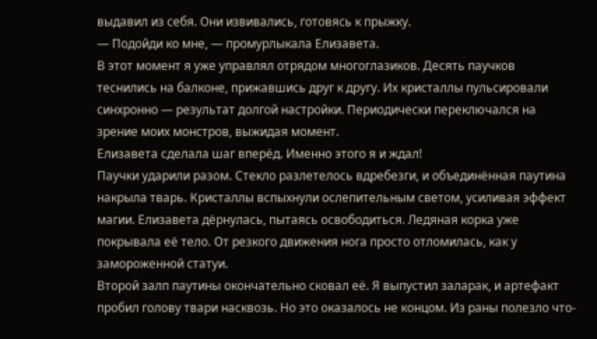выдавил из себя. Они извивались, готовясь к прыжку.
— Подойди ко мне, — промурлыкала Елизавета.
В этот момент я уже управлял отрядом многоглазиков. Десять паучков теснились на балконе, прижавшись друг к другу. Их кристаллы пульсировали синхронно — результат долгой настройки. Периодически переключался на зрение моих монстров, выжидая момент.
Елизавета сделала шаг вперёд. Именно этого я и ждал!
Паучки ударили разом. Стекло разлетелось вдребезги, и объединённая паутина накрыла тварь. Кристаллы вспыхнули ослепительным светом, усиливая эффект магии. Елизавета дёрнулась, пытаясь освободиться. Ледяная корка уже покрывала её тело. От резкого движения нога просто отломилась, как у замороженной статуи.
Второй залп паутины окончательно сковал её. Я выпустил заларак, и артефакт пробил голову твари насквозь. Но это оказалось не концом. Из раны полезло что-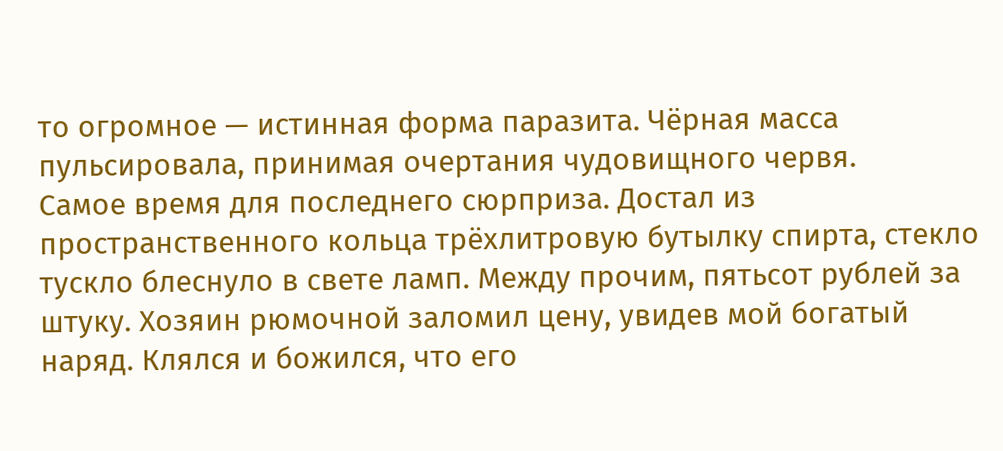то огромное — истинная форма паразита. Чёрная масса пульсировала, принимая очертания чудовищного червя.
Самое время для последнего сюрприза. Достал из пространственного кольца трёхлитровую бутылку спирта, стекло тускло блеснуло в свете ламп. Между прочим, пятьсот рублей за штуку. Хозяин рюмочной заломил цену, увидев мой богатый наряд. Клялся и божился, что его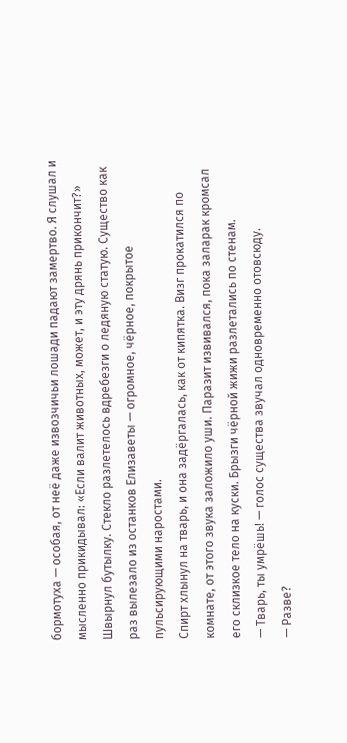бормотуха — особая, от неё даже извозчичьи лошади падают замертво. Я слушал и мысленно прикидывал: «Если валит животных, может, и эту дрянь прикончит?»
Швырнул бутылку. Стекло разлетелось вдребезги о ледяную статую. Существо как раз вылезало из останков Елизаветы — огромное, чёрное, покрытое пульсирующими наростами.
Спирт хлынул на тварь, и она задёргалась, как от кипятка. Визг прокатился по комнате, от этого звука заложило уши. Паразит извивался, пока заларак кромсал его склизкое тело на куски. Брызги чёрной жижи разлетались по стенам.
— Тварь, ты умрёшь! — голос существа звучал одновременно отовсюду.
— Разве?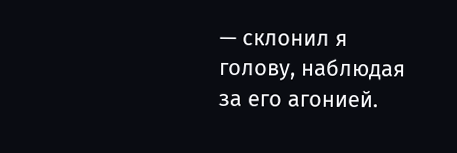— склонил я голову, наблюдая за его агонией.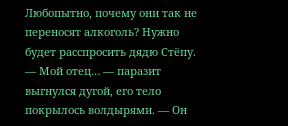Любопытно, почему они так не переносят алкоголь? Нужно будет расспросить дядю Стёпу.
— Мой отец… — паразит выгнулся дугой, его тело покрылось волдырями. — Он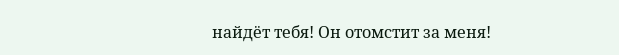найдёт тебя! Он отомстит за меня!